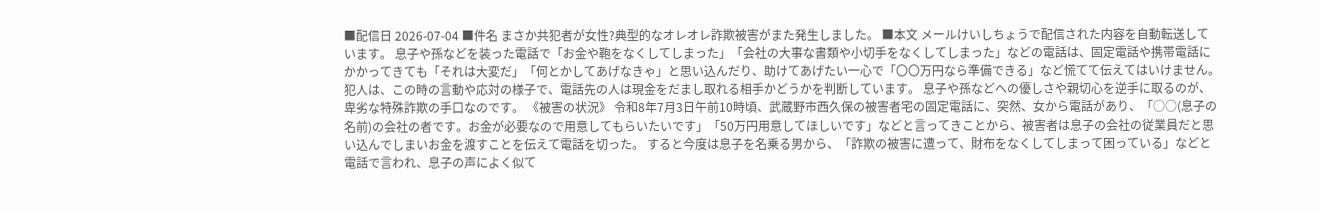■配信日 2026-07-04 ■件名 まさか共犯者が女性?典型的なオレオレ詐欺被害がまた発生しました。 ■本文 メールけいしちょうで配信された内容を自動転送しています。 息子や孫などを装った電話で「お金や鞄をなくしてしまった」「会社の大事な書類や小切手をなくしてしまった」などの電話は、固定電話や携帯電話にかかってきても「それは大変だ」「何とかしてあげなきゃ」と思い込んだり、助けてあげたい一心で「〇〇万円なら準備できる」など慌てて伝えてはいけません。 犯人は、この時の言動や応対の様子で、電話先の人は現金をだまし取れる相手かどうかを判断しています。 息子や孫などへの優しさや親切心を逆手に取るのが、卑劣な特殊詐欺の手口なのです。 《被害の状況》 令和8年7月3日午前10時頃、武蔵野市西久保の被害者宅の固定電話に、突然、女から電話があり、「○○(息子の名前)の会社の者です。お金が必要なので用意してもらいたいです」「50万円用意してほしいです」などと言ってきことから、被害者は息子の会社の従業員だと思い込んでしまいお金を渡すことを伝えて電話を切った。 すると今度は息子を名乗る男から、「詐欺の被害に遭って、財布をなくしてしまって困っている」などと電話で言われ、息子の声によく似て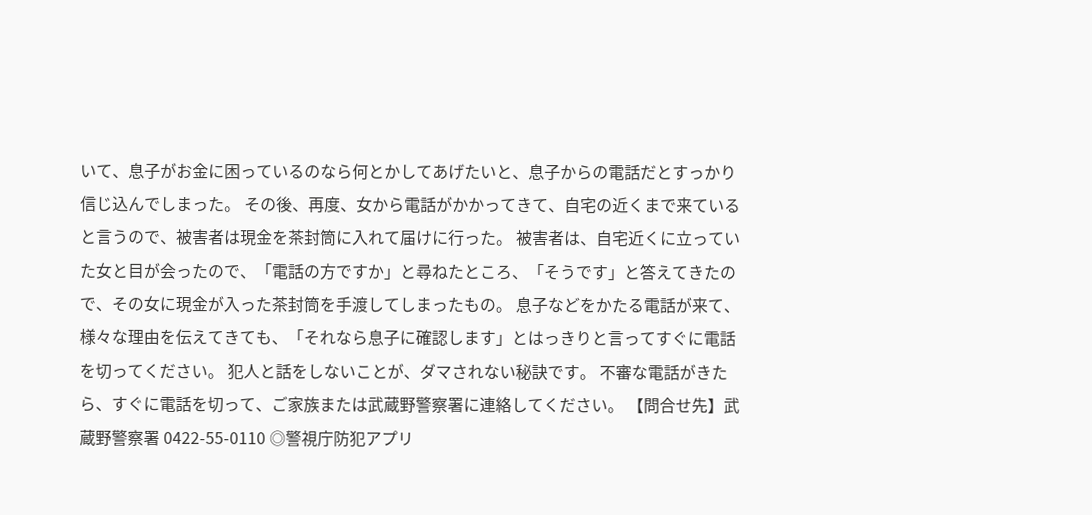いて、息子がお金に困っているのなら何とかしてあげたいと、息子からの電話だとすっかり信じ込んでしまった。 その後、再度、女から電話がかかってきて、自宅の近くまで来ていると言うので、被害者は現金を茶封筒に入れて届けに行った。 被害者は、自宅近くに立っていた女と目が会ったので、「電話の方ですか」と尋ねたところ、「そうです」と答えてきたので、その女に現金が入った茶封筒を手渡してしまったもの。 息子などをかたる電話が来て、様々な理由を伝えてきても、「それなら息子に確認します」とはっきりと言ってすぐに電話を切ってください。 犯人と話をしないことが、ダマされない秘訣です。 不審な電話がきたら、すぐに電話を切って、ご家族または武蔵野警察署に連絡してください。 【問合せ先】武蔵野警察署 0422-55-0110 ◎警視庁防犯アプリ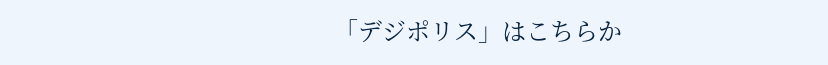「デジポリス」はこちらか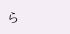ら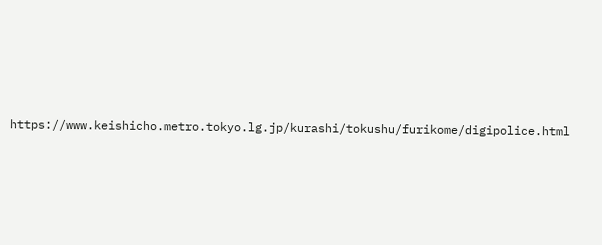https://www.keishicho.metro.tokyo.lg.jp/kurashi/tokushu/furikome/digipolice.html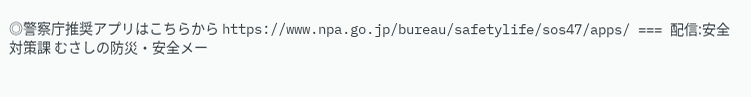◎警察庁推奨アプリはこちらから https://www.npa.go.jp/bureau/safetylife/sos47/apps/ === 配信:安全対策課 むさしの防災・安全メー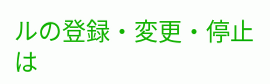ルの登録・変更・停止は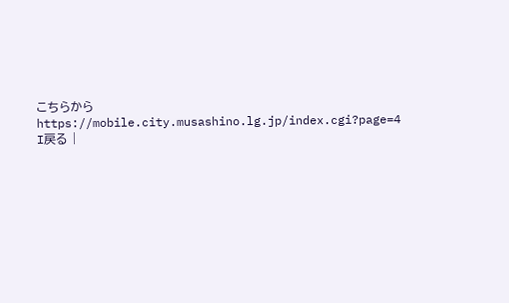こちらから https://mobile.city.musashino.lg.jp/index.cgi?page=4 I戻る |